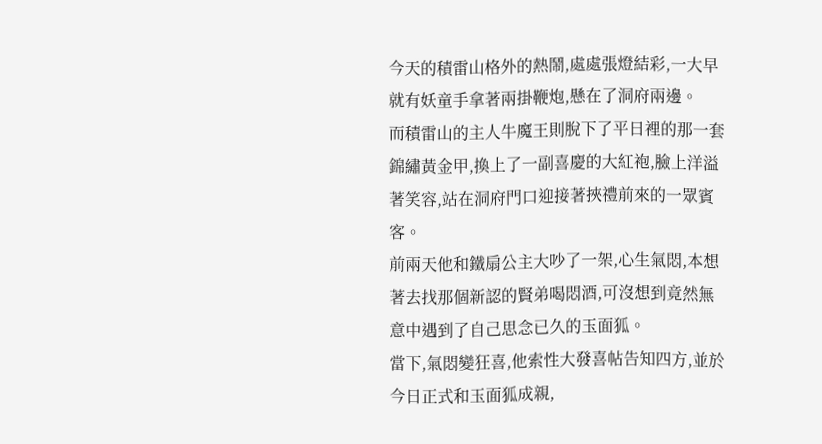今天的積雷山格外的熱鬧,處處張燈結彩,一大早就有妖童手拿著兩掛鞭炮,懸在了洞府兩邊。
而積雷山的主人牛魔王則脫下了平日裡的那一套錦繡黃金甲,換上了一副喜慶的大紅袍,臉上洋溢著笑容,站在洞府門口迎接著挾禮前來的一眾賓客。
前兩天他和鐵扇公主大吵了一架,心生氣悶,本想著去找那個新認的賢弟喝悶酒,可沒想到竟然無意中遇到了自己思念已久的玉面狐。
當下,氣悶變狂喜,他索性大發喜帖告知四方,並於今日正式和玉面狐成親,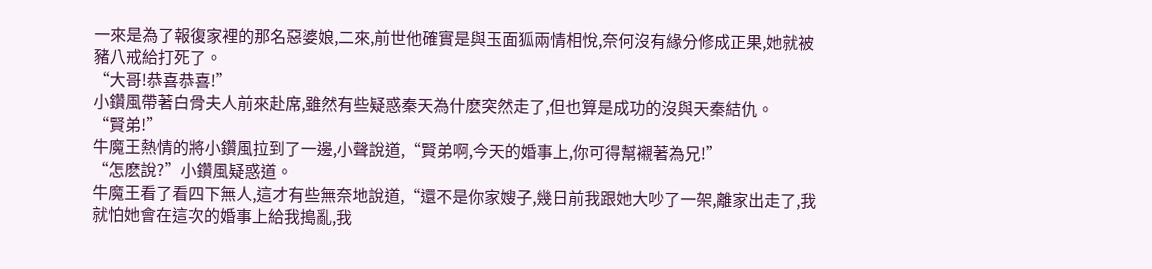一來是為了報復家裡的那名惡婆娘,二來,前世他確實是與玉面狐兩情相悅,奈何沒有緣分修成正果,她就被豬八戒給打死了。
“大哥!恭喜恭喜!”
小鑽風帶著白骨夫人前來赴席,雖然有些疑惑秦天為什麽突然走了,但也算是成功的沒與天秦結仇。
“賢弟!”
牛魔王熱情的將小鑽風拉到了一邊,小聲說道,“賢弟啊,今天的婚事上,你可得幫襯著為兄!”
“怎麽說?”小鑽風疑惑道。
牛魔王看了看四下無人,這才有些無奈地說道,“還不是你家嫂子,幾日前我跟她大吵了一架,離家出走了,我就怕她會在這次的婚事上給我搗亂,我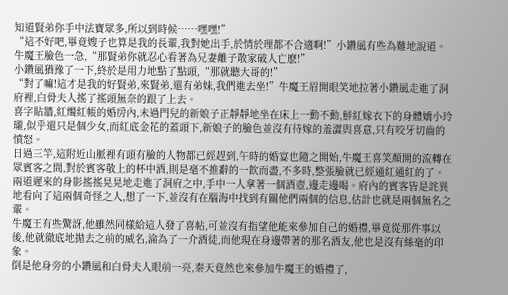知道賢弟你手中法寶眾多,所以到時候……嘿嘿!”
“這不好吧,畢竟嫂子也算是我的長輩,我對她出手,於情於理都不合適啊!”小鑽風有些為難地說道。
牛魔王臉色一急,“那賢弟你就忍心看著為兄妻離子散家破人亡麽!”
小鑽風猶豫了一下,終於是用力地點了點頭,“那就聽大哥的!”
“對了嘛!這才是我的好賢弟,來賢弟,還有弟妹,我們進去坐!”牛魔王眉開眼笑地拉著小鑽風走進了洞府裡,白骨夫人搖了搖頭無奈的跟了上去。
喜字貼牆,紅燭紅帳的婚房內,未過門兒的新娘子正靜靜地坐在床上一動不動,鮮紅嫁衣下的身體嬌小玲瓏,似乎還只是個少女,而紅底金花的蓋頭下,新娘子的臉色並沒有待嫁的羞澀與喜意,只有咬牙切齒的憤怒。
日過三竿,這附近山脈裡有頭有臉的人物都已經趕到,午時的婚宴也隨之開始,牛魔王喜笑顏開的流轉在眾賓客之間,對於賓客敬上的杯中酒,則是毫不推辭的一飲而盡,不多時,整張臉就已經通紅通紅的了。
兩道遲來的身影搖搖晃晃地走進了洞府之中,手中一人拿著一個酒壺,邊走邊喝。府內的賓客皆是詫異地看向了這兩個奇怪之人,想了一下,並沒有在腦海中找到有關他們兩個的信息,估計也就是兩個無名之輩。
牛魔王有些驚訝,他雖然同樣給這人發了喜帖,可並沒有指望他能來參加自己的婚禮,畢竟從那件事以後,他就徹底地拋去之前的威名,淪為了一介酒徒,而他現在身邊帶著的那名酒友,他也是沒有絲毫的印象。
倒是他身旁的小鑽風和白骨夫人眼前一亮,秦天竟然也來參加牛魔王的婚禮了,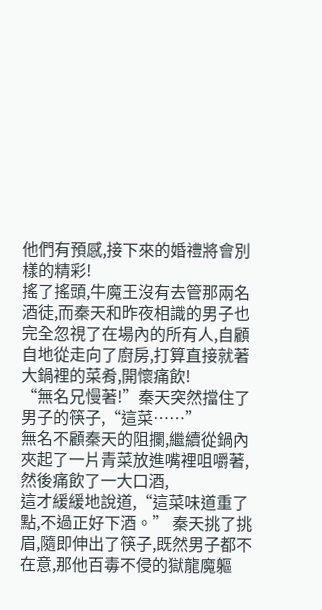他們有預感,接下來的婚禮將會別樣的精彩!
搖了搖頭,牛魔王沒有去管那兩名酒徒,而秦天和昨夜相識的男子也完全忽視了在場內的所有人,自顧自地從走向了廚房,打算直接就著大鍋裡的菜肴,開懷痛飲!
“無名兄慢著!”秦天突然擋住了男子的筷子,“這菜……”
無名不顧秦天的阻攔,繼續從鍋內夾起了一片青菜放進嘴裡咀嚼著,然後痛飲了一大口酒,
這才緩緩地說道,“這菜味道重了點,不過正好下酒。” 秦天挑了挑眉,隨即伸出了筷子,既然男子都不在意,那他百毒不侵的獄龍魔軀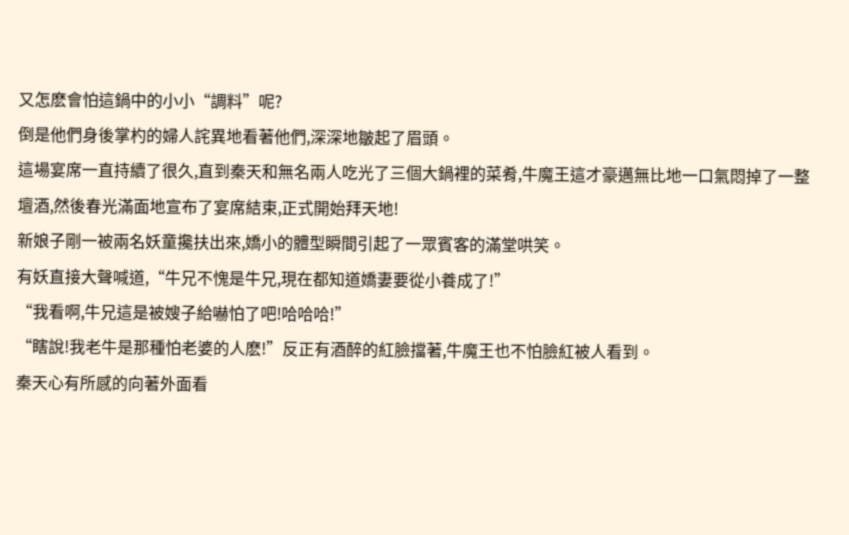又怎麽會怕這鍋中的小小“調料”呢?
倒是他們身後掌杓的婦人詫異地看著他們,深深地皺起了眉頭。
這場宴席一直持續了很久,直到秦天和無名兩人吃光了三個大鍋裡的菜肴,牛魔王這才豪邁無比地一口氣悶掉了一整壇酒,然後春光滿面地宣布了宴席結束,正式開始拜天地!
新娘子剛一被兩名妖童攙扶出來,嬌小的體型瞬間引起了一眾賓客的滿堂哄笑。
有妖直接大聲喊道,“牛兄不愧是牛兄,現在都知道嬌妻要從小養成了!”
“我看啊,牛兄這是被嫂子給嚇怕了吧!哈哈哈!”
“瞎說!我老牛是那種怕老婆的人麽!”反正有酒醉的紅臉擋著,牛魔王也不怕臉紅被人看到。
秦天心有所感的向著外面看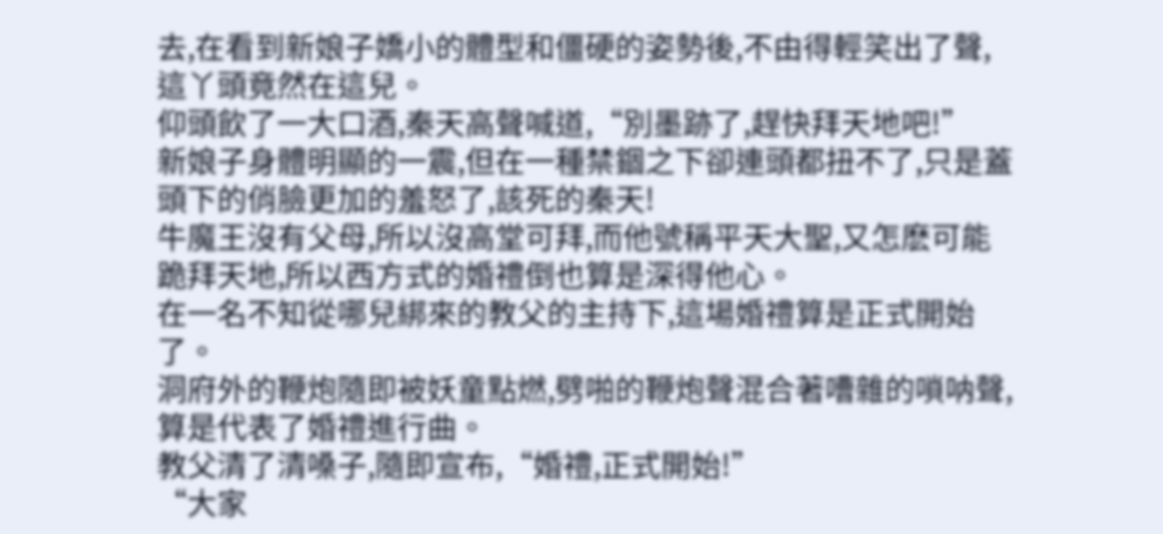去,在看到新娘子嬌小的體型和僵硬的姿勢後,不由得輕笑出了聲,這丫頭竟然在這兒。
仰頭飲了一大口酒,秦天高聲喊道,“別墨跡了,趕快拜天地吧!”
新娘子身體明顯的一震,但在一種禁錮之下卻連頭都扭不了,只是蓋頭下的俏臉更加的羞怒了,該死的秦天!
牛魔王沒有父母,所以沒高堂可拜,而他號稱平天大聖,又怎麽可能跪拜天地,所以西方式的婚禮倒也算是深得他心。
在一名不知從哪兒綁來的教父的主持下,這場婚禮算是正式開始了。
洞府外的鞭炮隨即被妖童點燃,劈啪的鞭炮聲混合著嘈雜的嗩呐聲,算是代表了婚禮進行曲。
教父清了清嗓子,隨即宣布,“婚禮,正式開始!”
“大家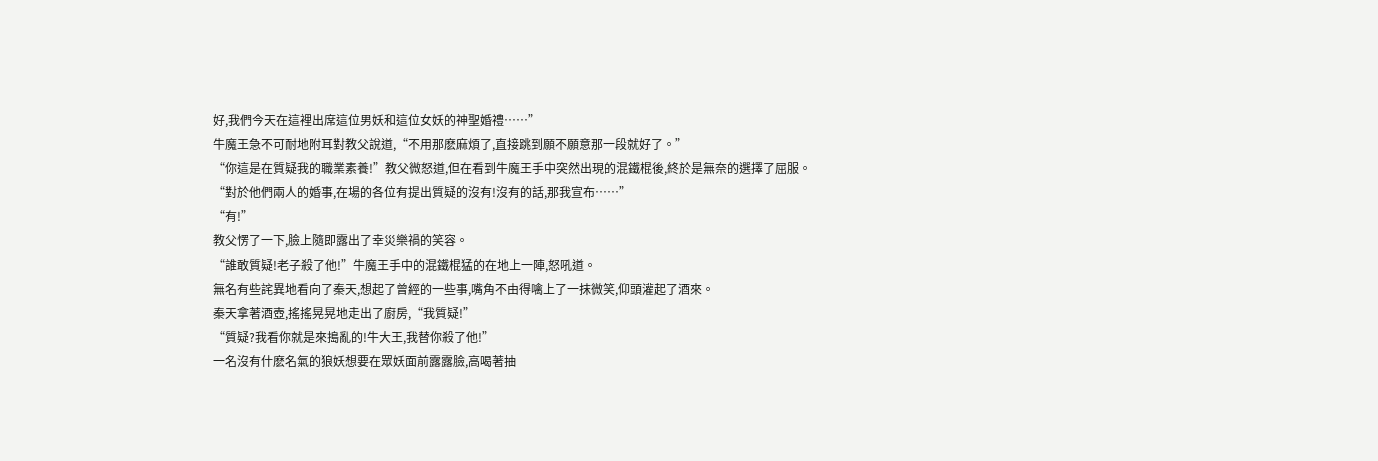好,我們今天在這裡出席這位男妖和這位女妖的神聖婚禮……”
牛魔王急不可耐地附耳對教父說道,“不用那麽麻煩了,直接跳到願不願意那一段就好了。”
“你這是在質疑我的職業素養!”教父微怒道,但在看到牛魔王手中突然出現的混鐵棍後,終於是無奈的選擇了屈服。
“對於他們兩人的婚事,在場的各位有提出質疑的沒有!沒有的話,那我宣布……”
“有!”
教父愣了一下,臉上隨即露出了幸災樂禍的笑容。
“誰敢質疑!老子殺了他!”牛魔王手中的混鐵棍猛的在地上一陣,怒吼道。
無名有些詫異地看向了秦天,想起了曾經的一些事,嘴角不由得噙上了一抹微笑,仰頭灌起了酒來。
秦天拿著酒壺,搖搖晃晃地走出了廚房,“我質疑!”
“質疑?我看你就是來搗亂的!牛大王,我替你殺了他!”
一名沒有什麽名氣的狼妖想要在眾妖面前露露臉,高喝著抽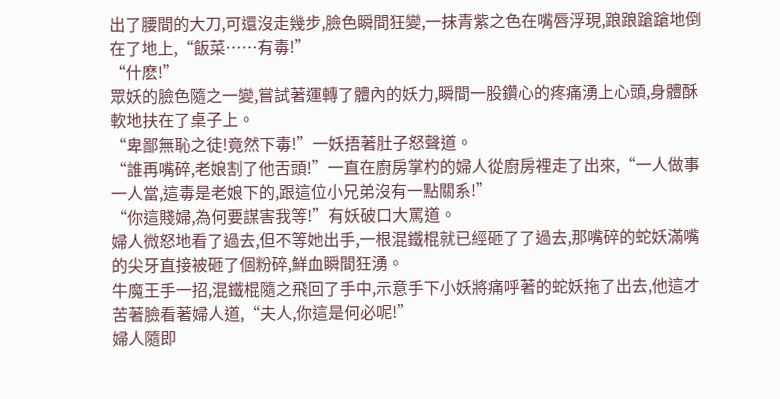出了腰間的大刀,可還沒走幾步,臉色瞬間狂變,一抹青紫之色在嘴唇浮現,踉踉蹌蹌地倒在了地上,“飯菜……有毒!”
“什麽!”
眾妖的臉色隨之一變,嘗試著運轉了體內的妖力,瞬間一股鑽心的疼痛湧上心頭,身體酥軟地扶在了桌子上。
“卑鄙無恥之徒!竟然下毒!”一妖捂著肚子怒聲道。
“誰再嘴碎,老娘割了他舌頭!”一直在廚房掌杓的婦人從廚房裡走了出來,“一人做事一人當,這毒是老娘下的,跟這位小兄弟沒有一點關系!”
“你這賤婦,為何要謀害我等!”有妖破口大罵道。
婦人微怒地看了過去,但不等她出手,一根混鐵棍就已經砸了了過去,那嘴碎的蛇妖滿嘴的尖牙直接被砸了個粉碎,鮮血瞬間狂湧。
牛魔王手一招,混鐵棍隨之飛回了手中,示意手下小妖將痛呼著的蛇妖拖了出去,他這才苦著臉看著婦人道,“夫人,你這是何必呢!”
婦人隨即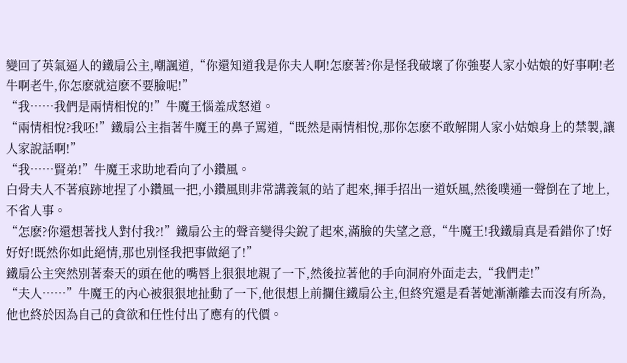變回了英氣逼人的鐵扇公主,嘲諷道,“你還知道我是你夫人啊!怎麽著?你是怪我破壞了你強娶人家小姑娘的好事啊!老牛啊老牛,你怎麽就這麽不要臉呢!”
“我……我們是兩情相悅的!”牛魔王惱羞成怒道。
“兩情相悅?我呸!”鐵扇公主指著牛魔王的鼻子罵道,“既然是兩情相悅,那你怎麽不敢解開人家小姑娘身上的禁製,讓人家說話啊!”
“我……賢弟!”牛魔王求助地看向了小鑽風。
白骨夫人不著痕跡地捏了小鑽風一把,小鑽風則非常講義氣的站了起來,揮手招出一道妖風,然後噗通一聲倒在了地上,不省人事。
“怎麽?你還想著找人對付我?!”鐵扇公主的聲音變得尖銳了起來,滿臉的失望之意,“牛魔王!我鐵扇真是看錯你了!好好好!既然你如此絕情,那也別怪我把事做絕了!”
鐵扇公主突然別著秦天的頭在他的嘴唇上狠狠地親了一下,然後拉著他的手向洞府外面走去,“我們走!”
“夫人……”牛魔王的內心被狠狠地扯動了一下,他很想上前攔住鐵扇公主,但終究還是看著她漸漸離去而沒有所為,他也終於因為自己的貪欲和任性付出了應有的代價。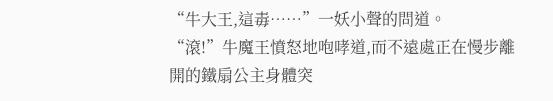“牛大王,這毒……”一妖小聲的問道。
“滾!”牛魔王憤怒地咆哮道,而不遠處正在慢步離開的鐵扇公主身體突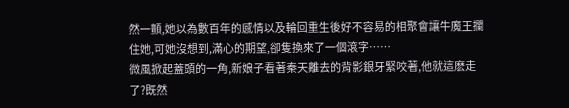然一顫,她以為數百年的感情以及輪回重生後好不容易的相聚會讓牛魔王攔住她,可她沒想到,滿心的期望,卻隻換來了一個滾字……
微風掀起蓋頭的一角,新娘子看著秦天離去的背影銀牙緊咬著,他就這麽走了?既然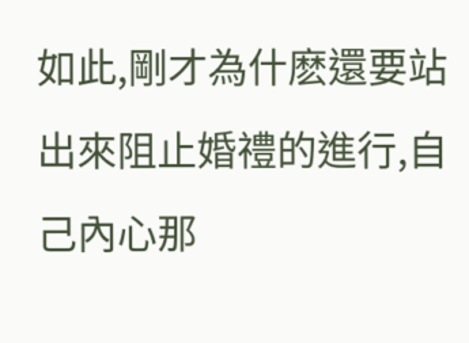如此,剛才為什麽還要站出來阻止婚禮的進行,自己內心那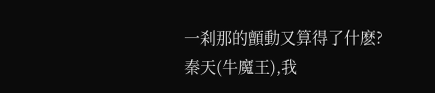一刹那的顫動又算得了什麽?
秦天(牛魔王),我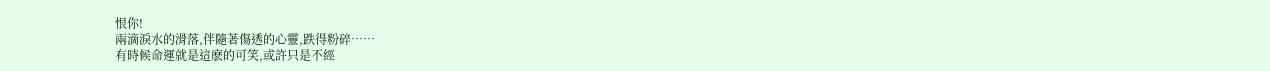恨你!
兩滴淚水的滑落,伴隨著傷透的心靈,跌得粉碎……
有時候命運就是這麽的可笑,或許只是不經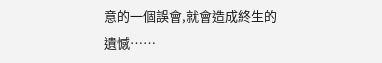意的一個誤會,就會造成終生的遺憾……